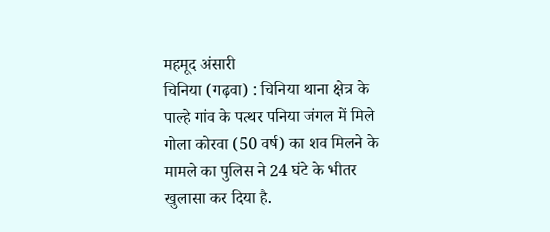महमूद अंसारी
चिनिया (गढ़वा) : चिनिया थाना क्षेत्र के पाल्हे गांव के पत्थर पनिया जंगल में मिले गोला कोरवा (50 वर्ष) का शव मिलने के मामले का पुलिस ने 24 घंटे के भीतर खुलासा कर दिया है.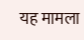यह मामला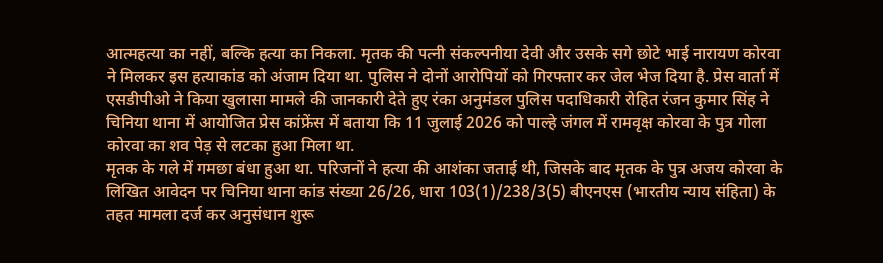आत्महत्या का नहीं, बल्कि हत्या का निकला. मृतक की पत्नी संकल्पनीया देवी और उसके सगे छोटे भाई नारायण कोरवा ने मिलकर इस हत्याकांड को अंजाम दिया था. पुलिस ने दोनों आरोपियों को गिरफ्तार कर जेल भेज दिया है. प्रेस वार्ता में एसडीपीओ ने किया खुलासा मामले की जानकारी देते हुए रंका अनुमंडल पुलिस पदाधिकारी रोहित रंजन कुमार सिंह ने चिनिया थाना में आयोजित प्रेस कांफ्रेंस में बताया कि 11 जुलाई 2026 को पाल्हे जंगल में रामवृक्ष कोरवा के पुत्र गोला कोरवा का शव पेड़ से लटका हुआ मिला था.
मृतक के गले में गमछा बंधा हुआ था. परिजनों ने हत्या की आशंका जताई थी, जिसके बाद मृतक के पुत्र अजय कोरवा के लिखित आवेदन पर चिनिया थाना कांड संख्या 26/26, धारा 103(1)/238/3(5) बीएनएस (भारतीय न्याय संहिता) के तहत मामला दर्ज कर अनुसंधान शुरू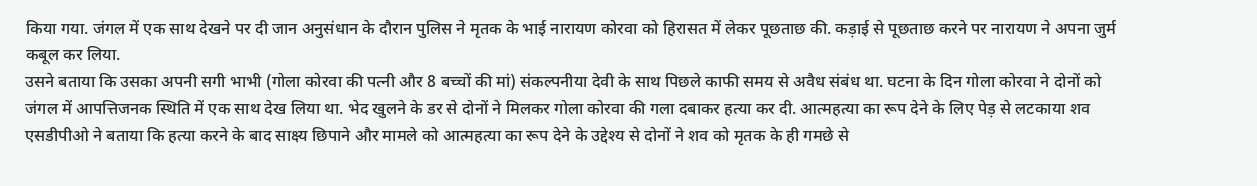किया गया. जंगल में एक साथ देखने पर दी जान अनुसंधान के दौरान पुलिस ने मृतक के भाई नारायण कोरवा को हिरासत में लेकर पूछताछ की. कड़ाई से पूछताछ करने पर नारायण ने अपना जुर्म कबूल कर लिया.
उसने बताया कि उसका अपनी सगी भाभी (गोला कोरवा की पत्नी और 8 बच्चों की मां) संकल्पनीया देवी के साथ पिछले काफी समय से अवैध संबंध था. घटना के दिन गोला कोरवा ने दोनों को जंगल में आपत्तिजनक स्थिति में एक साथ देख लिया था. भेद खुलने के डर से दोनों ने मिलकर गोला कोरवा की गला दबाकर हत्या कर दी. आत्महत्या का रूप देने के लिए पेड़ से लटकाया शव एसडीपीओ ने बताया कि हत्या करने के बाद साक्ष्य छिपाने और मामले को आत्महत्या का रूप देने के उद्देश्य से दोनों ने शव को मृतक के ही गमछे से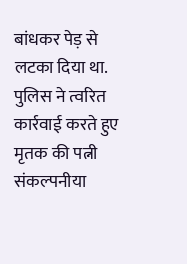बांधकर पेड़ से लटका दिया था.
पुलिस ने त्वरित कार्रवाई करते हुए मृतक की पत्नी संकल्पनीया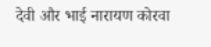देवी और भाई नारायण कोरवा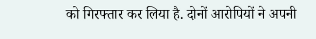को गिरफ्तार कर लिया है. दोनों आरोपियों ने अपनी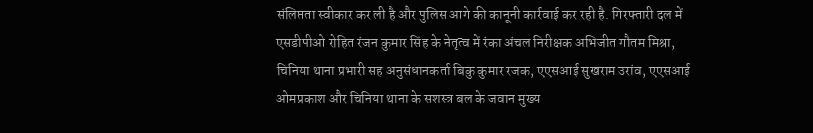संलिप्तता स्वीकार कर ली है और पुलिस आगे की कानूनी कार्रवाई कर रही है. गिरफ्तारी दल में एसडीपीओ रोहित रंजन कुमार सिंह के नेतृत्व में रंका अंचल निरीक्षक अभिजीत गौतम मिश्रा, चिनिया थाना प्रभारी सह अनुसंधानकर्ता बिकु कुमार रजक, एएसआई सुखराम उरांव, एएसआई ओमप्रकाश और चिनिया थाना के सशस्त्र बल के जवान मुख्य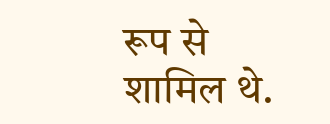रूप से शामिल थे.